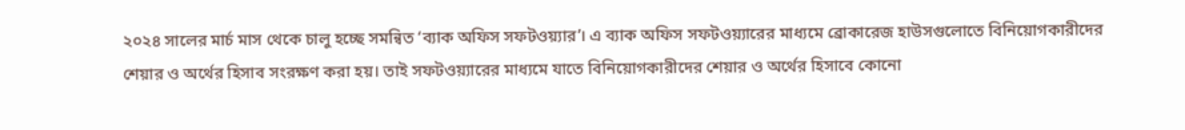২০২৪ সালের মার্চ মাস থেকে চালু হচ্ছে সমন্বিত ‘ব্যাক অফিস সফটওয়্যার’। এ ব্যাক অফিস সফটওয়্যারের মাধ্যমে ব্রোকারেজ হাউসগুলোতে বিনিয়োগকারীদের শেয়ার ও অর্থের হিসাব সংরক্ষণ করা হয়। তাই সফটওয়্যারের মাধ্যমে যাতে বিনিয়োগকারীদের শেয়ার ও অর্থের হিসাবে কোনো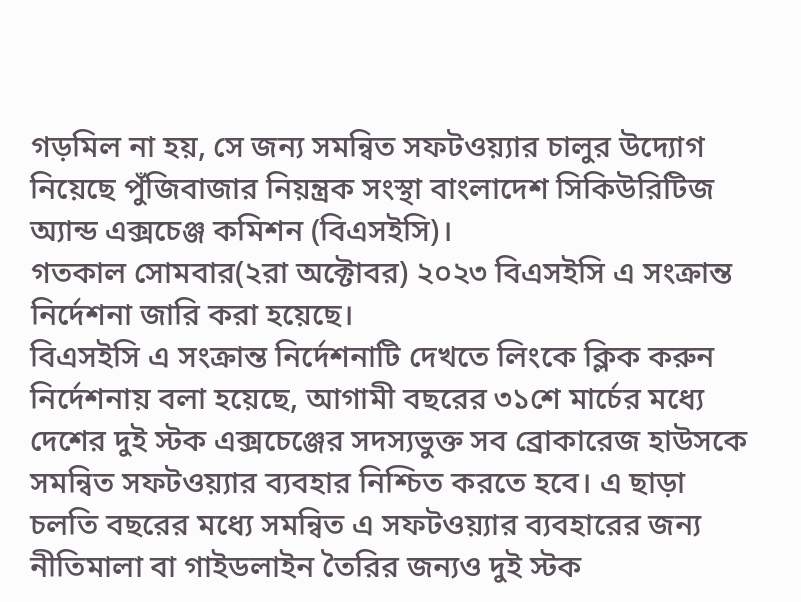গড়মিল না হয়, সে জন্য সমন্বিত সফটওয়্যার চালুর উদ্যোগ নিয়েছে পুঁজিবাজার নিয়ন্ত্রক সংস্থা বাংলাদেশ সিকিউরিটিজ অ্যান্ড এক্সচেঞ্জ কমিশন (বিএসইসি)।
গতকাল সোমবার(২রা অক্টোবর) ২০২৩ বিএসইসি এ সংক্রান্ত নির্দেশনা জারি করা হয়েছে।
বিএসইসি এ সংক্রান্ত নির্দেশনাটি দেখতে লিংকে ক্লিক করুন
নির্দেশনায় বলা হয়েছে, আগামী বছরের ৩১শে মার্চের মধ্যে দেশের দুই স্টক এক্সচেঞ্জের সদস্যভুক্ত সব ব্রোকারেজ হাউসকে সমন্বিত সফটওয়্যার ব্যবহার নিশ্চিত করতে হবে। এ ছাড়া চলতি বছরের মধ্যে সমন্বিত এ সফটওয়্যার ব্যবহারের জন্য নীতিমালা বা গাইডলাইন তৈরির জন্যও দুই স্টক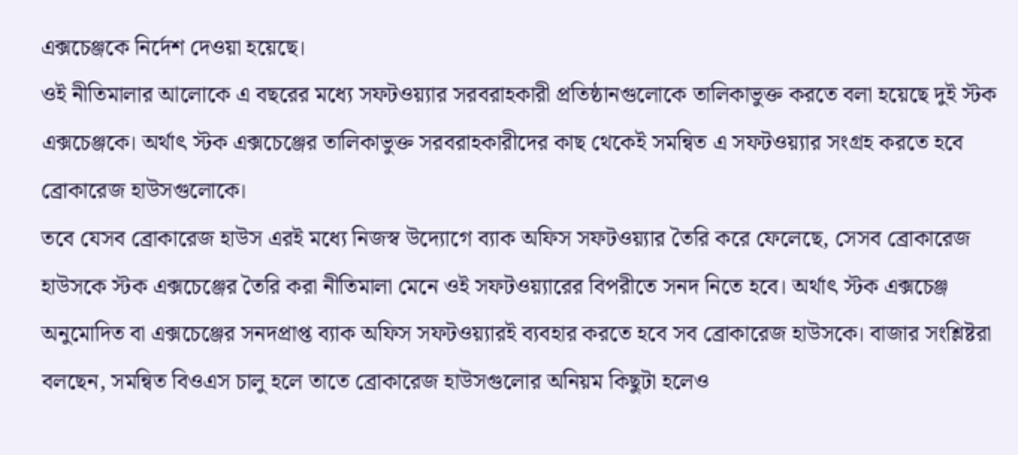এক্সচেঞ্জকে নির্দেশ দেওয়া হয়েছে।
ওই নীতিমালার আলোকে এ বছরের মধ্যে সফটওয়্যার সরবরাহকারী প্রতিষ্ঠানগুলোকে তালিকাভুক্ত করতে বলা হয়েছে দুই স্টক এক্সচেঞ্জকে। অর্থাৎ স্টক এক্সচেঞ্জের তালিকাভুক্ত সরবরাহকারীদের কাছ থেকেই সমন্বিত এ সফটওয়্যার সংগ্রহ করতে হবে ব্রোকারেজ হাউসগুলোকে।
তবে যেসব ব্রোকারেজ হাউস এরই মধ্যে নিজস্ব উদ্যোগে ব্যাক অফিস সফটওয়্যার তৈরি করে ফেলেছে, সেসব ব্রোকারেজ হাউসকে স্টক এক্সচেঞ্জের তৈরি করা নীতিমালা মেনে ওই সফটওয়্যারের বিপরীতে সনদ নিতে হবে। অর্থাৎ স্টক এক্সচেঞ্জ অনুমোদিত বা এক্সচেঞ্জের সনদপ্রাপ্ত ব্যাক অফিস সফটওয়্যারই ব্যবহার করতে হবে সব ব্রোকারেজ হাউসকে। বাজার সংশ্লিষ্টরা বলছেন, সমন্বিত বিওএস চালু হলে তাতে ব্রোকারেজ হাউসগুলোর অনিয়ম কিছুটা হলেও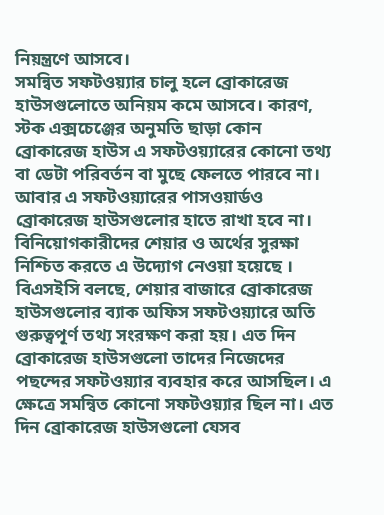নিয়ন্ত্রণে আসবে।
সমন্বিত সফটওয়্যার চালু হলে ব্রোকারেজ হাউসগুলোতে অনিয়ম কমে আসবে। কারণ, স্টক এক্সচেঞ্জের অনুমতি ছাড়া কোন ব্রোকারেজ হাউস এ সফটওয়্যারের কোনো তথ্য বা ডেটা পরিবর্তন বা মুছে ফেলতে পারবে না। আবার এ সফটওয়্যারের পাসওয়ার্ডও ব্রোকারেজ হাউসগুলোর হাতে রাখা হবে না। বিনিয়োগকারীদের শেয়ার ও অর্থের সুরক্ষা নিশ্চিত করতে এ উদ্যোগ নেওয়া হয়েছে ।
বিএসইসি বলছে, শেয়ার বাজারে ব্রোকারেজ হাউসগুলোর ব্যাক অফিস সফটওয়্যারে অতি গুরুত্বপূর্ণ তথ্য সংরক্ষণ করা হয়। এত দিন ব্রোকারেজ হাউসগুলো তাদের নিজেদের পছন্দের সফটওয়্যার ব্যবহার করে আসছিল। এ ক্ষেত্রে সমন্বিত কোনো সফটওয়্যার ছিল না। এত দিন ব্রোকারেজ হাউসগুলো যেসব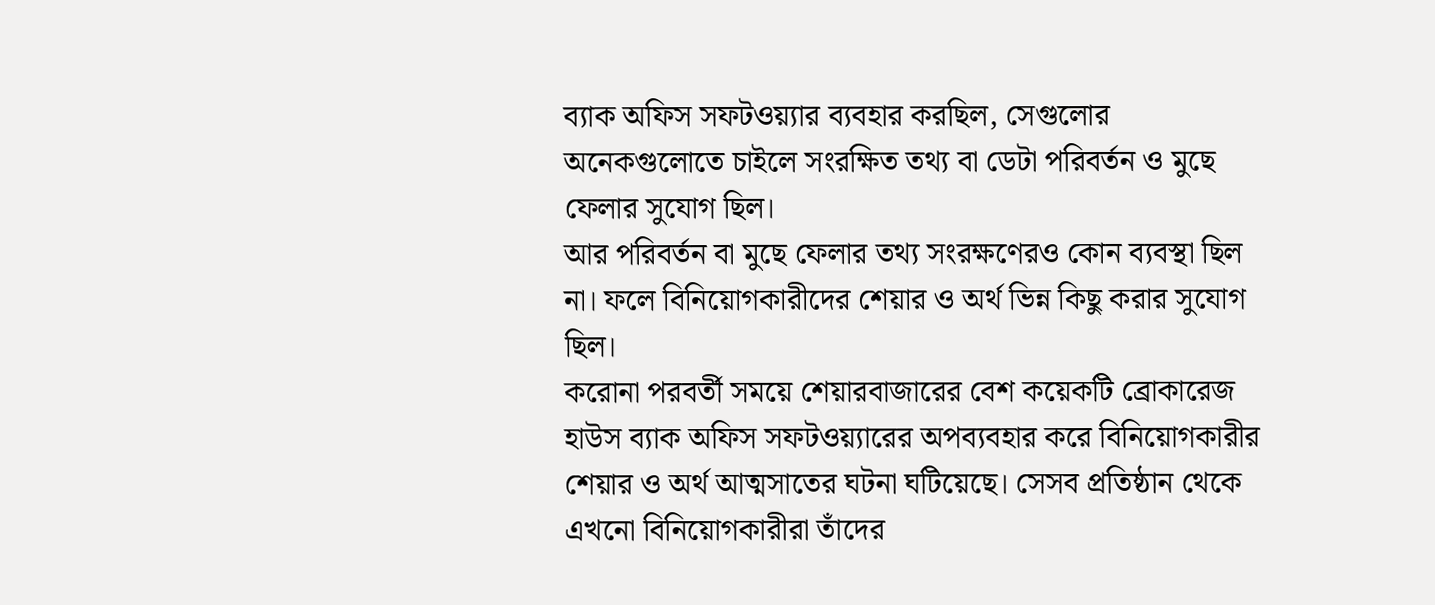ব্যাক অফিস সফটওয়্যার ব্যবহার করছিল, সেগুলোর অনেকগুলোতে চাইলে সংরক্ষিত তথ্য বা ডেটা পরিবর্তন ও মুছে ফেলার সুযোগ ছিল।
আর পরিবর্তন বা মুছে ফেলার তথ্য সংরক্ষণেরও কোন ব্যবস্থা ছিল না। ফলে বিনিয়োগকারীদের শেয়ার ও অর্থ ভিন্ন কিছু করার সুযোগ ছিল।
করোনা পরবর্তী সময়ে শেয়ারবাজারের বেশ কয়েকটি ব্রোকারেজ হাউস ব্যাক অফিস সফটওয়্যারের অপব্যবহার করে বিনিয়োগকারীর শেয়ার ও অর্থ আত্মসাতের ঘটনা ঘটিয়েছে। সেসব প্রতিষ্ঠান থেকে এখনো বিনিয়োগকারীরা তাঁদের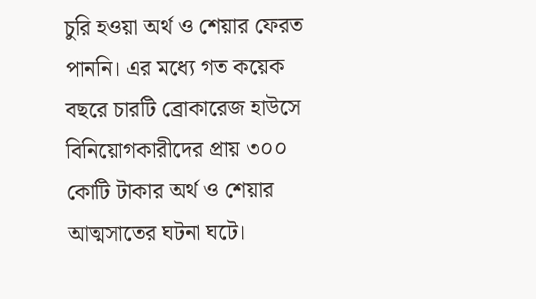চুরি হওয়া অর্থ ও শেয়ার ফেরত পাননি। এর মধ্যে গত কয়েক বছরে চারটি ব্রোকারেজ হাউসে বিনিয়োগকারীদের প্রায় ৩০০ কোটি টাকার অর্থ ও শেয়ার আত্মসাতের ঘটনা ঘটে।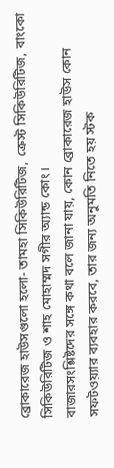ব্রোকারেজ হাউসগুলো হলো- তামহা সিকিউরিটিজ, ক্রেস্ট সিকিউরিটিজ, বাংকো সিকিউরিটিজ ও শাহ মোহাম্মদ সগীর অ্যান্ড কোং।
বাজারসংশ্লিষ্টদের সঙ্গে কথা বলে জানা যায়, কোন ব্রোকারেজ হাউস কোন সফটওয়্যার ব্যবহার করবে, তার জন্য অনুমতি নিতে হয় স্টক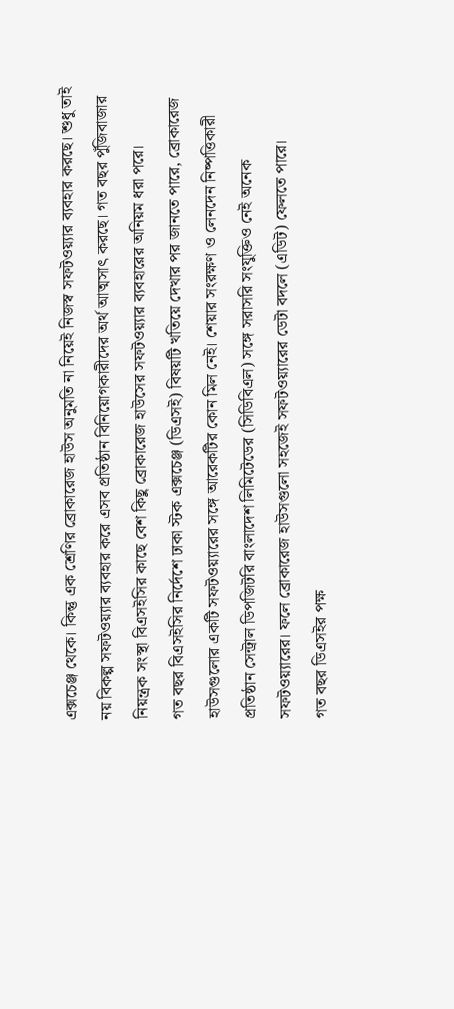এক্সচেঞ্জ থেকে। কিন্তু এক শ্রেণির ব্রোকারেজ হাউস অনুমতি না নিয়েই নিজস্ব সফটওয়্যার ব্যবহার করছে। শুধু তাই নয় বিকল্প সফটওয়্যার ব্যবহার করে এসব প্রতিষ্ঠান বিনিয়োগকারীদের অর্থ আত্মসাৎ করছে। গত বছর পুঁজিবাজার নিয়ন্ত্রক সংস্থা বিএসইসির কাছে বেশ কিছু ব্রোকারেজ হাউসের সফটওয়্যার ব্যবহারের অনিয়ম ধরা পরে।
গত বছর বিএসইসির নির্দেশে ঢাকা স্টক এক্সচেঞ্জ (ডিএসই) বিষয়টি খতিয়ে দেখার পর জানতে পারে, ব্রোকারেজ হাউসগুলোর একটি সফটওয়্যারের সঙ্গে আরেকটির কোন মিল নেই। শেয়ার সংরক্ষণ ও লেনদেন নিষ্পত্তিকারী প্রতিষ্ঠান সেন্ট্রাল ডিপজিটরি বাংলাদেশ লিমিটেডের (সিডিবিএল) সঙ্গে সরাসরি সংযুক্তিও নেই অনেক সফটওয়্যারের। ফলে ব্রোকারেজ হাউসগুলো সহজেই সফটওয়্যারের ডেটা বদলে (এডিট) ফেলতে পারে।
গত বছর ডিএসইর পক্ষ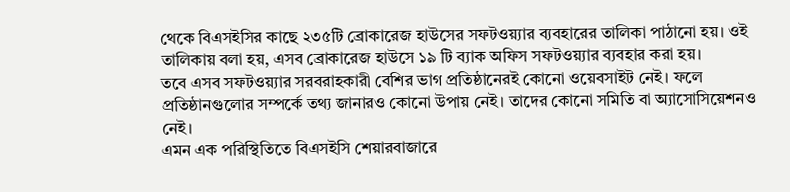থেকে বিএসইসির কাছে ২৩৫টি ব্রোকারেজ হাউসের সফটওয়্যার ব্যবহারের তালিকা পাঠানো হয়। ওই তালিকায় বলা হয়, এসব ব্রোকারেজ হাউসে ১৯ টি ব্যাক অফিস সফটওয়্যার ব্যবহার করা হয়।
তবে এসব সফটওয়্যার সরবরাহকারী বেশির ভাগ প্রতিষ্ঠানেরই কোনো ওয়েবসাইট নেই। ফলে প্রতিষ্ঠানগুলোর সম্পর্কে তথ্য জানারও কোনো উপায় নেই। তাদের কোনো সমিতি বা অ্যাসোসিয়েশনও নেই।
এমন এক পরিস্থিতিতে বিএসইসি শেয়ারবাজারে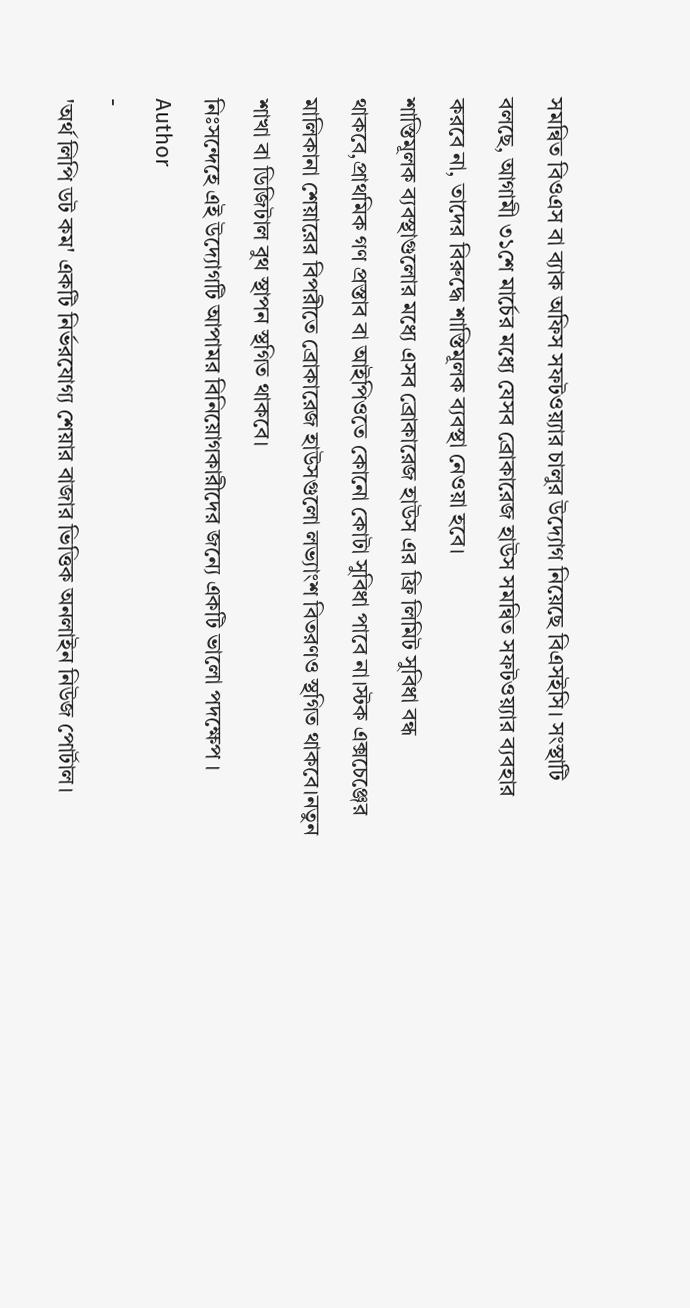সমন্বিত বিওএস বা ব্যাক অফিস সফটওয়্যার চালুর উদ্যোগ নিয়েছে বিএসইসি। সংস্থাটি বলছে, আগামী ৩১শে মার্চের মধ্যে যেসব ব্রোকারেজ হাউস সমন্বিত সফটওয়্যার ব্যবহার করবে না, তাদের বিরুদ্ধে শাস্তিমূলক ব্যবস্থা নেওয়া হবে।
শাস্তিমূলক ব্যবস্থাগুলোর মধ্যে এসব ব্রোকারেজ হাউস এর ফ্রি লিমিট সুবিধা বন্ধ থাকবে,প্রাথমিক গণ প্রস্তাব বা আইপিওতে কোনো কোটা সুবিধা পাবে না।স্টক এক্সচেঞ্জের মালিকানা শেয়ারের বিপরীতে ব্রোকারেজ হাউসগুলো লভ্যাংশ বিতরণও স্থগিত থাকবে।নতুন শাখা বা ডিজিটাল বুথ স্থাপন স্থগিত থাকবে।
নিঃসন্দেহে এই উদ্যোগটি আপামর বিনিয়োগকারীদের জন্যে একটি ভালো পদক্ষেপ ।
Author
-
'অর্থ লিপি ডট কম' একটি নির্ভরযোগ্য শেয়ার বাজার ভিত্তিক অনলাইন নিউজ পোর্টাল।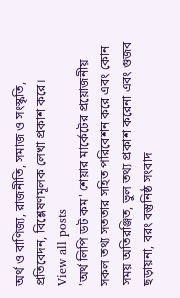অর্থ ও বাণিজ্য, রাজনীতি, সমাজ ও সংস্কৃতি, প্রতিবেদন, বিশ্লেষণমূলক লেখা প্রকাশ করে।
View all posts
'অর্থ লিপি ডট কম' শেয়ার মার্কেটের প্রয়োজনীয় সকল তথ্য সততার সহিত পরিবেশন করে এবং কোন সময় অতিরঞ্জিত, ভুল তথ্য প্রকাশ করেনা এবং গুজব ছড়ায়না, বরং বস্তুনিষ্ঠ সংবাদ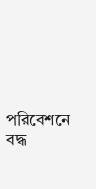পরিবেশনে বদ্ধ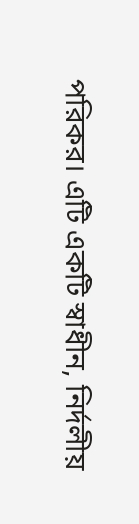পরিকর। এটি একটি স্বাধীন, নির্দলীয়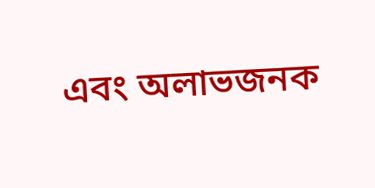এবং অলাভজনক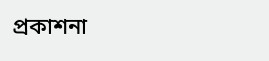প্রকাশনা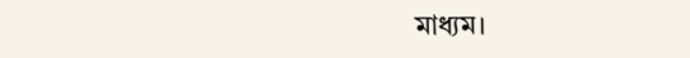মাধ্যম।